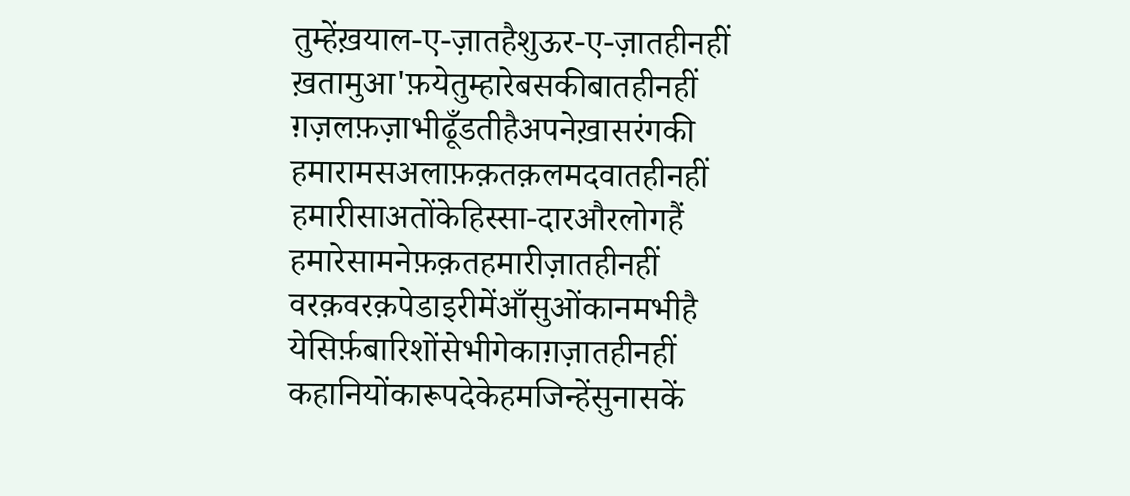तुम्हेंख़याल-ए-ज़ातहैशुऊर-ए-ज़ातहीनहीं
ख़तामुआ'फ़येतुम्हारेबसकीबातहीनहीं
ग़ज़लफ़ज़ाभीढूँडतीहैअपनेख़ासरंगकी
हमारामसअलाफ़क़तक़लमदवातहीनहीं
हमारीसाअतोंकेहिस्सा-दारऔरलोगहैं
हमारेसामनेफ़क़तहमारीज़ातहीनहीं
वरक़वरक़पेडाइरीमेंआँसुओंकानमभीहै
येसिर्फ़बारिशोंसेभीगेकाग़ज़ातहीनहीं
कहानियोंकारूपदेकेहमजिन्हेंसुनासकें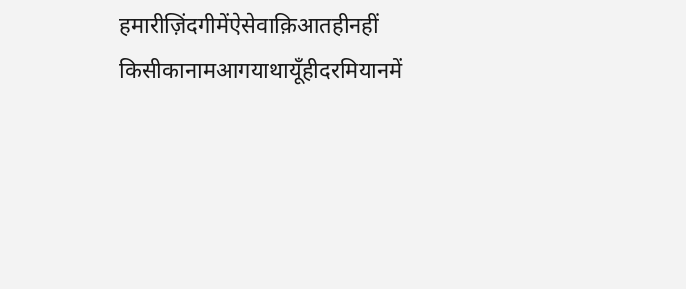हमारीज़िंदगीमेंऐसेवाक़िआतहीनहीं
किसीकानामआगयाथायूँहीदरमियानमें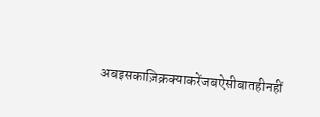अबइसकाज़िक्रक्याकरेंजबऐसीबातहीनहीं